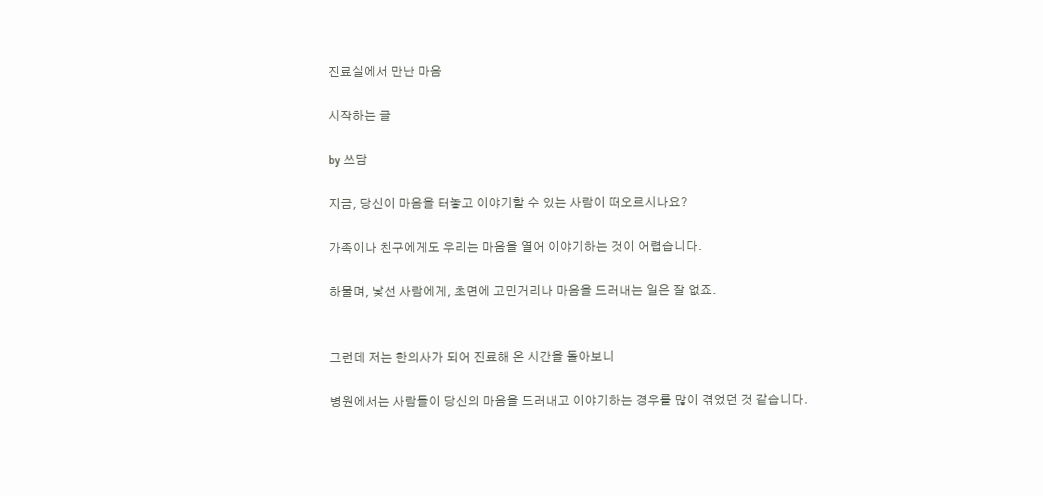진료실에서 만난 마음

시작하는 글

by 쓰담

지금, 당신이 마음을 터놓고 이야기할 수 있는 사람이 떠오르시나요?

가족이나 친구에게도 우리는 마음을 열어 이야기하는 것이 어렵습니다.

하물며, 낯선 사람에게, 초면에 고민거리나 마음을 드러내는 일은 잘 없죠.


그런데 저는 한의사가 되어 진료해 온 시간을 돌아보니

병원에서는 사람들이 당신의 마음을 드러내고 이야기하는 경우를 많이 겪었던 것 같습니다.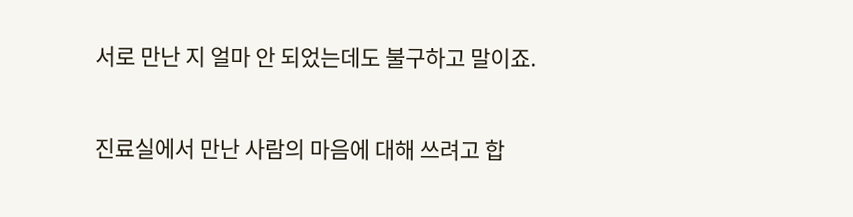서로 만난 지 얼마 안 되었는데도 불구하고 말이죠.


진료실에서 만난 사람의 마음에 대해 쓰려고 합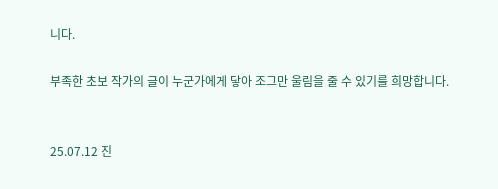니다.

부족한 초보 작가의 글이 누군가에게 닿아 조그만 울림을 줄 수 있기를 희망합니다.


25.07.12 진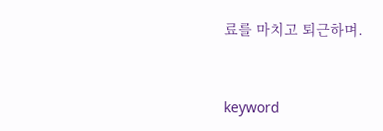료를 마치고 퇴근하며.


keyword